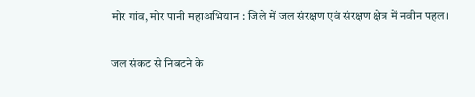मोर गांव, मोर पानी महाअभियान : जिले में जल संरक्षण एवं संरक्षण क्षेत्र में नवीन पहल।

जल संकट से निबटने के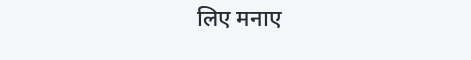लिए मनाए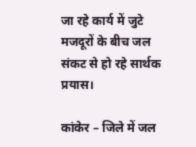जा रहे कार्य में जुटे मजदूरों के बीच जल संकट से हो रहे सार्थक प्रयास।

कांकेर – जिले में जल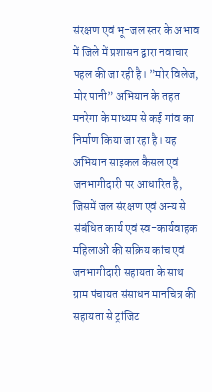संरक्षण एवं भू-जल स्तर के अभाव में जिले में प्रशासन द्वारा नवाचार पहल की जा रही है। ”मोर विलेज, मोर पानी” अभियान के तहत मनरेगा के माध्यम से कई गांव का निर्माण किया जा रहा है। यह अभियान साइकल कैसल एवं जनभागीदारी पर आधारित है, जिसमें जल संरक्षण एवं अन्य से संबंधित कार्य एवं स्व-कार्यवाहक महिलाओं की सक्रिय कांच एवं जनभागीदारी सहायता के साथ ग्राम पंचायत संसाधन मानचित्र की सहायता से ट्रांजिट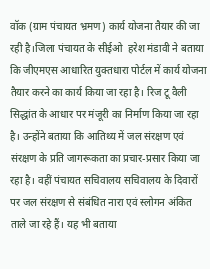वॉक (ग्राम पंचायत भ्रमण) कार्य योजना तैयार की जा रही है।जिला पंचायत के सीईओ  हरेश मंडावी ने बताया कि जीएमएस आधारित युक्तधारा पोर्टल में कार्य योजना तैयार करने का कार्य किया जा रहा है। रिज टू वैली सिद्धांत के आधार पर मंजूरी का निर्माण किया जा रहा है। उन्होंने बताया कि आतिथ्य में जल संरक्षण एवं संरक्षण के प्रति जागरूकता का प्रचार-प्रसार किया जा रहा है। वहीं पंचायत सचिवालय सचिवालय के दिवारों पर जल संरक्षण से संबंधित नारा एवं स्लोगन अंकित ताले जा रहे हैं। यह भी बताया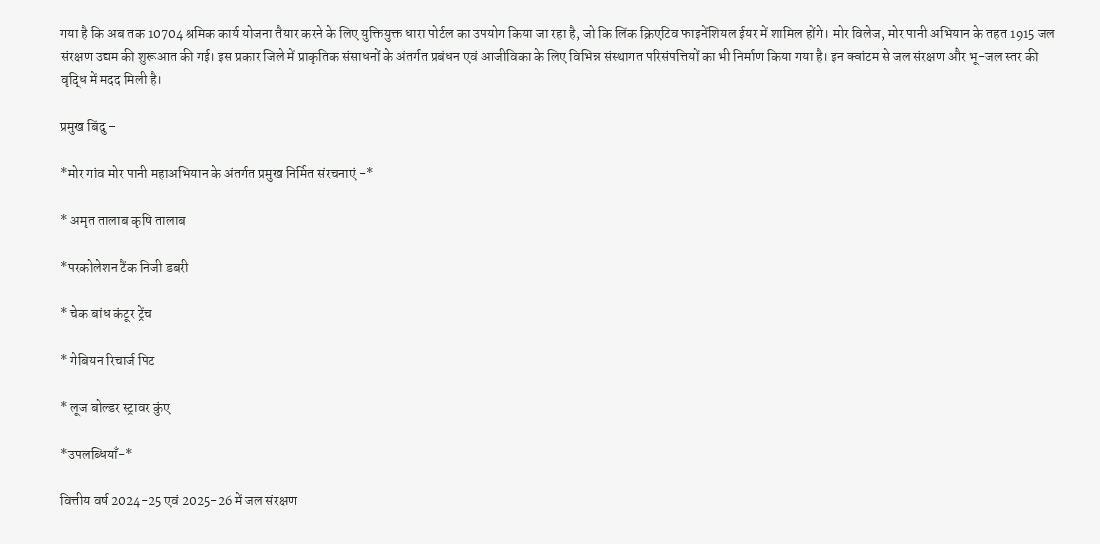गया है कि अब तक 10704 श्रमिक कार्य योजना तैयार करने के लिए युक्तियुक्त धारा पोर्टल का उपयोग किया जा रहा है, जो कि लिंक क्रिएटिव फाइनेंशियल ईयर में शामिल होंगे। मोर विलेज, मोर पानी अभियान के तहत 1915 जल संरक्षण उद्यम की शुरूआत की गई। इस प्रकार जिले में प्राकृतिक संसाधनों के अंतर्गत प्रबंधन एवं आजीविका के लिए विभिन्न संस्थागत परिसंपत्तियों का भी निर्माण किया गया है। इन क्वांटम से जल संरक्षण और भू-जल स्तर की वृद्धि में मदद मिली है।

प्रमुख बिंदु –

*मोर गांव मोर पानी महाअभियान के अंतर्गत प्रमुख निर्मित संरचनाएं -*

* अमृत तालाब कृषि तालाब

*परकोलेशन टैंक निजी डबरी

* चेक बांध कंटूर ट्रेंच

* गेबियन रिचार्ज पिट

* लूज बोल्डर स्ट्रावर कुंए

*उपलब्धियाँ-*

वित्तीय वर्ष 2024-25 एवं 2025-26 में जल संरक्षण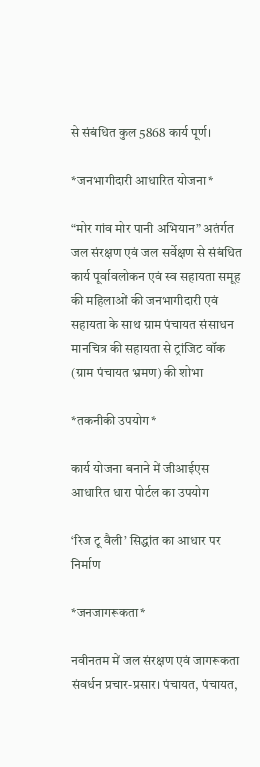से संबंधित कुल 5868 कार्य पूर्ण।

*जनभागीदारी आधारित योजना*

“मोर गांव मोर पानी अभियान” अतंर्गत जल संरक्षण एवं जल सर्वेक्षण से संबंधित कार्य पूर्वावलोकन एवं स्व सहायता समूह की महिलाओं की जनभागीदारी एवं सहायता के साथ ग्राम पंचायत संसाधन मानचित्र की सहायता से ट्रांजिट वॉक (ग्राम पंचायत भ्रमण) की शोभा

*तकनीकी उपयोग*

कार्य योजना बनाने में जीआईएस आधारित धारा पोर्टल का उपयोग

‘रिज टू वैली’ सिद्धांत का आधार पर निर्माण

*जनजागरूकता*

नवीनतम में जल संरक्षण एवं जागरूकता संवर्धन प्रचार-प्रसार। पंचायत, पंचायत,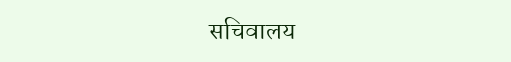सचिवालय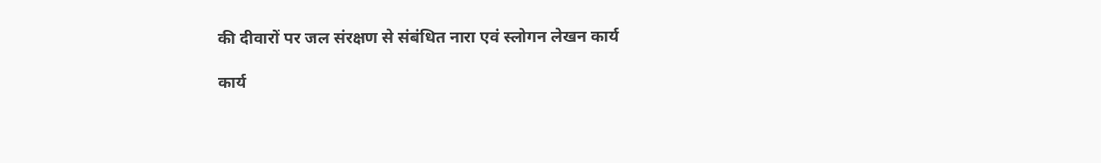की दीवारों पर जल संरक्षण से संबंधित नारा एवं स्लोगन लेखन कार्य

कार्य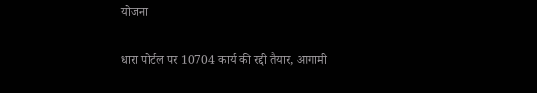योजना

धारा पोर्टल पर 10704 कार्य की रद्दी तैयार, आगामी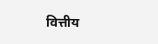वित्तीय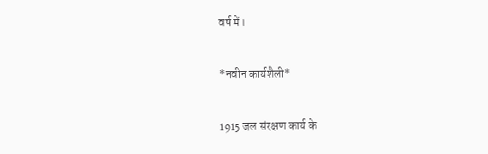वर्ष में।

*नवीन कार्यशैली*

1915 जल संरक्षण कार्य के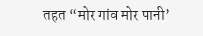तहत “मोर गांव मोर पानी’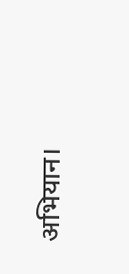अभियान।